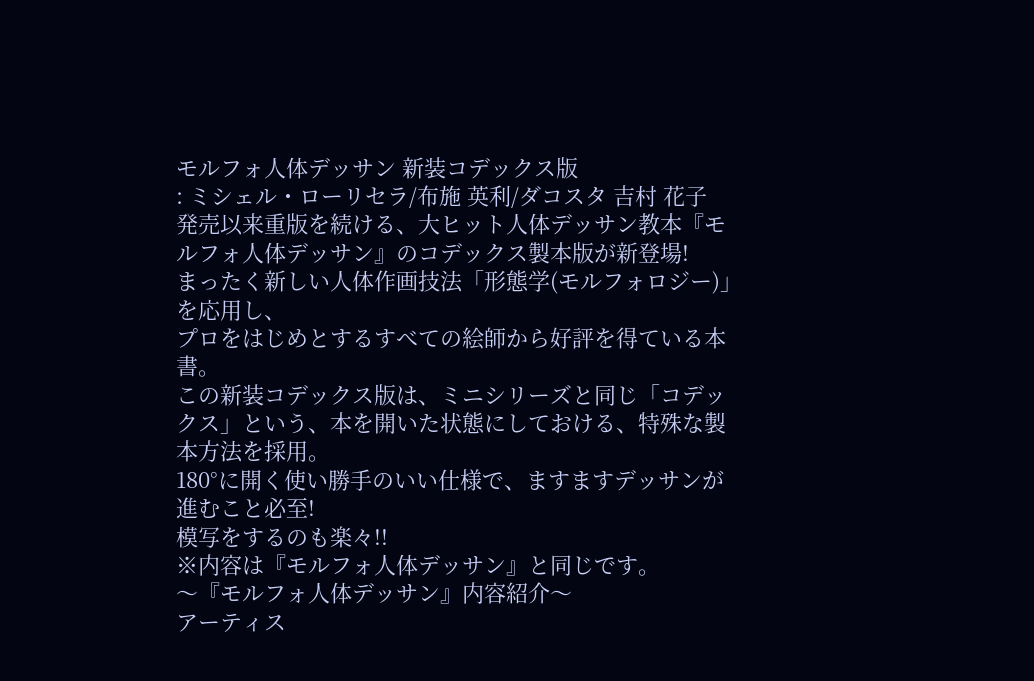モルフォ人体デッサン 新装コデックス版
: ミシェル・ローリセラ/布施 英利/ダコスタ 吉村 花子
発売以来重版を続ける、大ヒット人体デッサン教本『モルフォ人体デッサン』のコデックス製本版が新登場!
まったく新しい人体作画技法「形態学(モルフォロジー)」を応用し、
プロをはじめとするすべての絵師から好評を得ている本書。
この新装コデックス版は、ミニシリーズと同じ「コデックス」という、本を開いた状態にしておける、特殊な製本方法を採用。
180°に開く使い勝手のいい仕様で、ますますデッサンが進むこと必至!
模写をするのも楽々!!
※内容は『モルフォ人体デッサン』と同じです。
〜『モルフォ人体デッサン』内容紹介〜
アーティス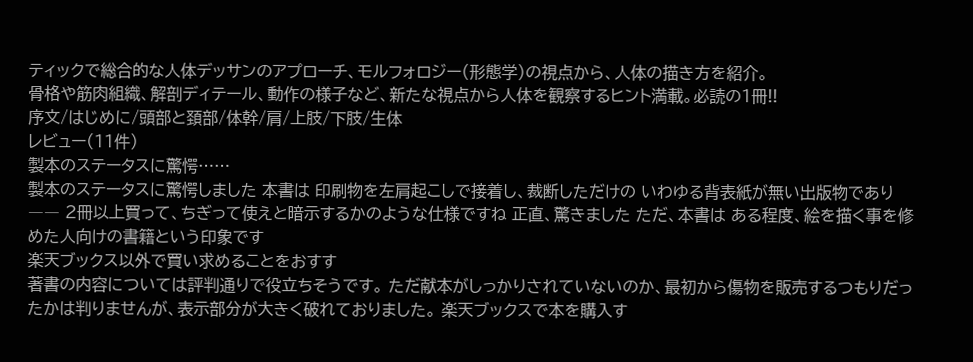ティックで総合的な人体デッサンのアプローチ、モルフォロジー(形態学)の視点から、人体の描き方を紹介。
骨格や筋肉組織、解剖ディテール、動作の様子など、新たな視点から人体を観察するヒント満載。必読の1冊!!
序文/はじめに/頭部と頚部/体幹/肩/上肢/下肢/生体
レビュー(11件)
製本のステータスに驚愕……
製本のステータスに驚愕しました 本書は 印刷物を左肩起こしで接着し、裁断しただけの いわゆる背表紙が無い出版物であり―― 2冊以上買って、ちぎって使えと暗示するかのような仕様ですね 正直、驚きました ただ、本書は ある程度、絵を描く事を修めた人向けの書籍という印象です
楽天ブックス以外で買い求めることをおすす
著書の内容については評判通りで役立ちそうです。 ただ献本がしっかりされていないのか、最初から傷物を販売するつもりだったかは判りませんが、表示部分が大きく破れておりました。 楽天ブックスで本を購入す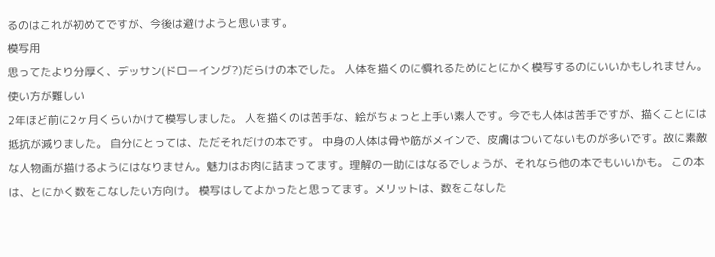るのはこれが初めてですが、今後は避けようと思います。
模写用
思ってたより分厚く、デッサン(ドローイング?)だらけの本でした。 人体を描くのに慣れるためにとにかく模写するのにいいかもしれません。
使い方が難しい
2年ほど前に2ヶ月くらいかけて模写しました。 人を描くのは苦手な、絵がちょっと上手い素人です。今でも人体は苦手ですが、描くことには抵抗が減りました。 自分にとっては、ただそれだけの本です。 中身の人体は骨や筋がメインで、皮膚はついてないものが多いです。故に素敵な人物画が描けるようにはなりません。魅力はお肉に詰まってます。理解の一助にはなるでしょうが、それなら他の本でもいいかも。 この本は、とにかく数をこなしたい方向け。 模写はしてよかったと思ってます。メリットは、数をこなした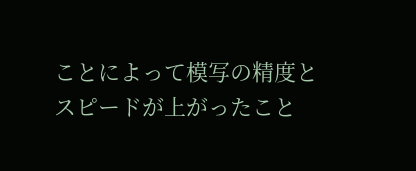ことによって模写の精度とスピードが上がったこと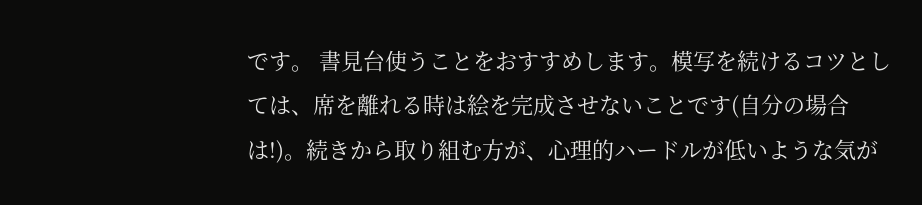です。 書見台使うことをおすすめします。模写を続けるコツとしては、席を離れる時は絵を完成させないことです(自分の場合は!)。続きから取り組む方が、心理的ハードルが低いような気が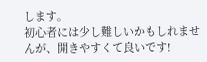します。
初心者には少し難しいかもしれませんが、開きやすくて良いです!